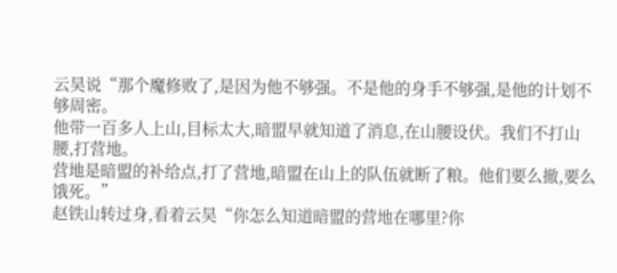云昊说“那个魔修败了,是因为他不够强。不是他的身手不够强,是他的计划不够周密。
他带一百多人上山,目标太大,暗盟早就知道了消息,在山腰设伏。我们不打山腰,打营地。
营地是暗盟的补给点,打了营地,暗盟在山上的队伍就断了粮。他们要么撤,要么饿死。”
赵铁山转过身,看着云昊“你怎么知道暗盟的营地在哪里?你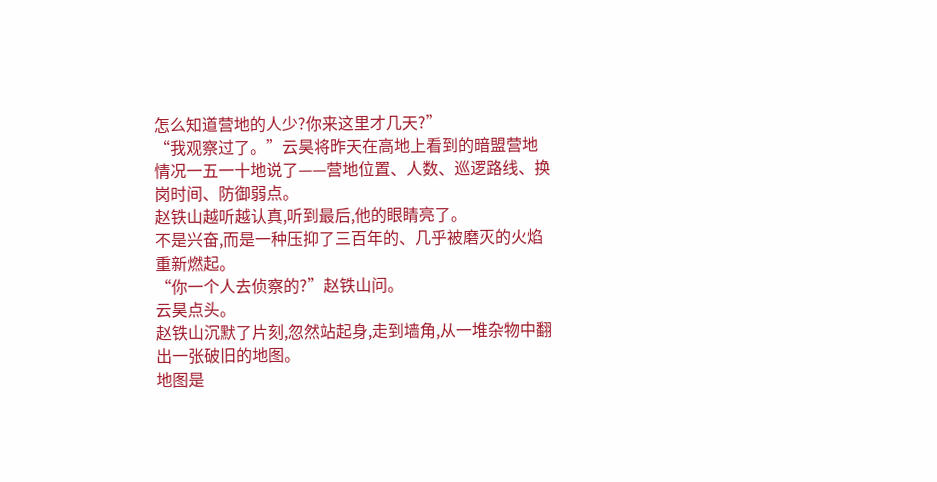怎么知道营地的人少?你来这里才几天?”
“我观察过了。”云昊将昨天在高地上看到的暗盟营地情况一五一十地说了——营地位置、人数、巡逻路线、换岗时间、防御弱点。
赵铁山越听越认真,听到最后,他的眼睛亮了。
不是兴奋,而是一种压抑了三百年的、几乎被磨灭的火焰重新燃起。
“你一个人去侦察的?”赵铁山问。
云昊点头。
赵铁山沉默了片刻,忽然站起身,走到墙角,从一堆杂物中翻出一张破旧的地图。
地图是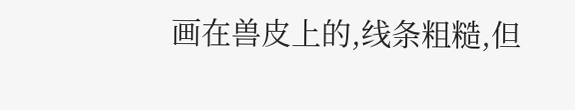画在兽皮上的,线条粗糙,但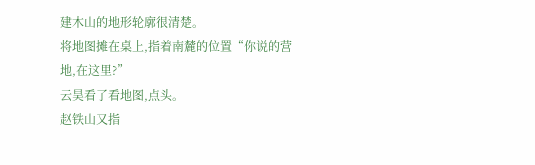建木山的地形轮廓很清楚。
将地图摊在桌上,指着南麓的位置“你说的营地,在这里?”
云昊看了看地图,点头。
赵铁山又指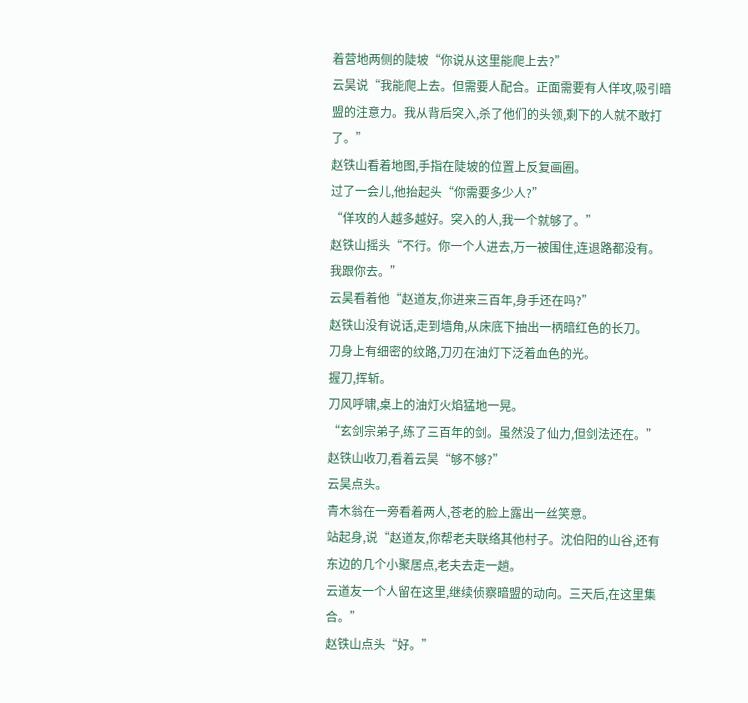着营地两侧的陡坡“你说从这里能爬上去?”
云昊说“我能爬上去。但需要人配合。正面需要有人佯攻,吸引暗盟的注意力。我从背后突入,杀了他们的头领,剩下的人就不敢打了。”
赵铁山看着地图,手指在陡坡的位置上反复画圈。
过了一会儿,他抬起头“你需要多少人?”
“佯攻的人越多越好。突入的人,我一个就够了。”
赵铁山摇头“不行。你一个人进去,万一被围住,连退路都没有。我跟你去。”
云昊看着他“赵道友,你进来三百年,身手还在吗?”
赵铁山没有说话,走到墙角,从床底下抽出一柄暗红色的长刀。
刀身上有细密的纹路,刀刃在油灯下泛着血色的光。
握刀,挥斩。
刀风呼啸,桌上的油灯火焰猛地一晃。
“玄剑宗弟子,练了三百年的剑。虽然没了仙力,但剑法还在。”赵铁山收刀,看着云昊“够不够?”
云昊点头。
青木翁在一旁看着两人,苍老的脸上露出一丝笑意。
站起身,说“赵道友,你帮老夫联络其他村子。沈伯阳的山谷,还有东边的几个小聚居点,老夫去走一趟。
云道友一个人留在这里,继续侦察暗盟的动向。三天后,在这里集合。”
赵铁山点头“好。”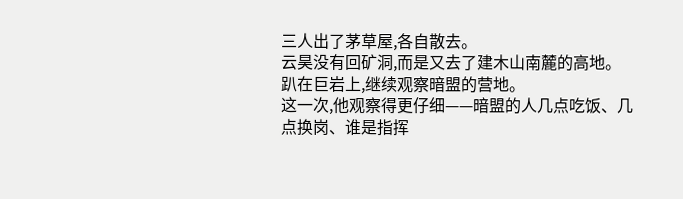三人出了茅草屋,各自散去。
云昊没有回矿洞,而是又去了建木山南麓的高地。
趴在巨岩上,继续观察暗盟的营地。
这一次,他观察得更仔细——暗盟的人几点吃饭、几点换岗、谁是指挥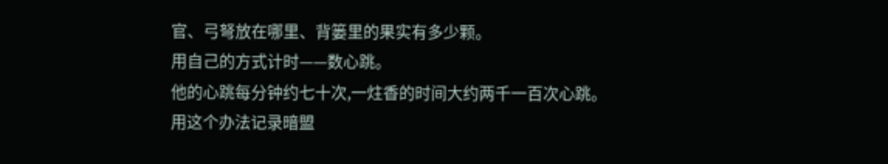官、弓弩放在哪里、背篓里的果实有多少颗。
用自己的方式计时——数心跳。
他的心跳每分钟约七十次,一炷香的时间大约两千一百次心跳。
用这个办法记录暗盟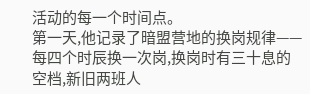活动的每一个时间点。
第一天,他记录了暗盟营地的换岗规律——每四个时辰换一次岗,换岗时有三十息的空档,新旧两班人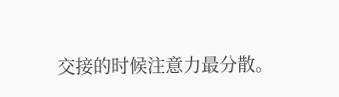交接的时候注意力最分散。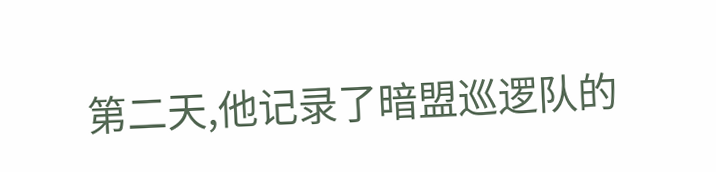第二天,他记录了暗盟巡逻队的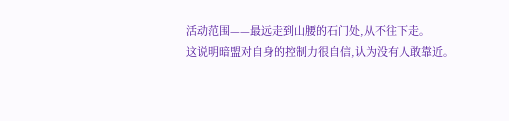活动范围——最远走到山腰的石门处,从不往下走。
这说明暗盟对自身的控制力很自信,认为没有人敢靠近。